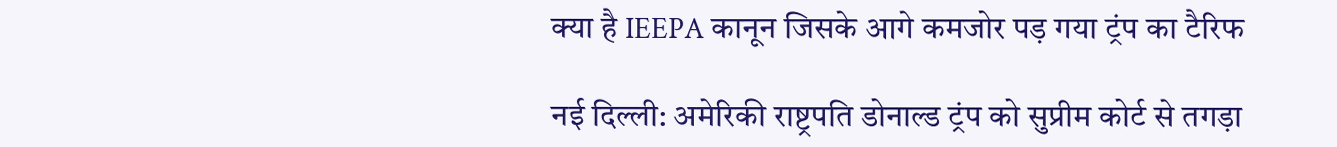क्या है IEEPA कानून जिसके आगे कमजोर पड़ गया ट्रंप का टैरिफ

नई दिल्ली: अमेरिकी राष्ट्रपति डोनाल्ड ट्रंप को सुप्रीम कोर्ट से तगड़ा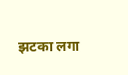झटका लगा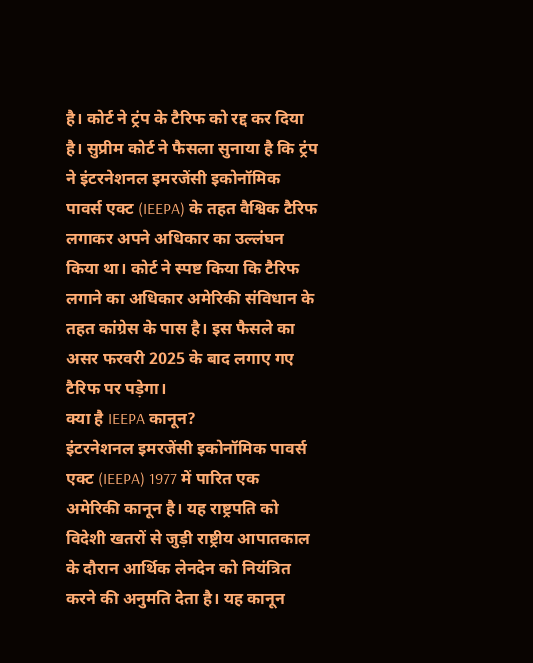है। कोर्ट ने ट्रंप के टैरिफ को रद्द कर दिया है। सुप्रीम कोर्ट ने फैसला सुनाया है कि ट्रंप ने इंटरनेशनल इमरजेंसी इकोनॉमिक पावर्स एक्ट (IEEPA) के तहत वैश्विक टैरिफ लगाकर अपने अधिकार का उल्लंघन किया था। कोर्ट ने स्पष्ट किया कि टैरिफ लगाने का अधिकार अमेरिकी संविधान के तहत कांग्रेस के पास है। इस फैसले का असर फरवरी 2025 के बाद लगाए गए टैरिफ पर पड़ेगा।
क्या है IEEPA कानून?
इंटरनेशनल इमरजेंसी इकोनॉमिक पावर्स एक्ट (IEEPA) 1977 में पारित एक अमेरिकी कानून है। यह राष्ट्रपति को विदेशी खतरों से जुड़ी राष्ट्रीय आपातकाल के दौरान आर्थिक लेनदेन को नियंत्रित करने की अनुमति देता है। यह कानून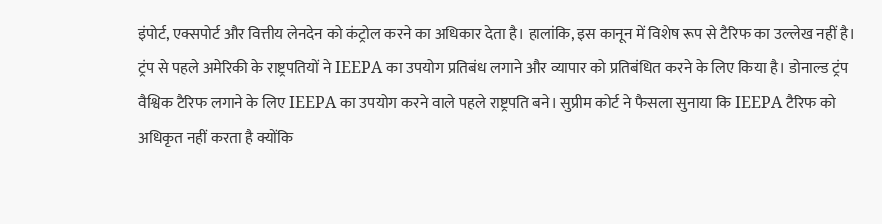इंपोर्ट, एक्सपोर्ट और वित्तीय लेनदेन को कंट्रोल करने का अधिकार देता है। हालांकि, इस कानून में विशेष रूप से टैरिफ का उल्लेख नहीं है।
ट्रंप से पहले अमेरिकी के राष्ट्रपतियों ने IEEPA का उपयोग प्रतिबंध लगाने और व्यापार को प्रतिबंधित करने के लिए किया है। डोनाल्ड ट्रंप वैश्विक टैरिफ लगाने के लिए IEEPA का उपयोग करने वाले पहले राष्ट्रपति बने। सुप्रीम कोर्ट ने फैसला सुनाया कि IEEPA टैरिफ को अधिकृत नहीं करता है क्योंकि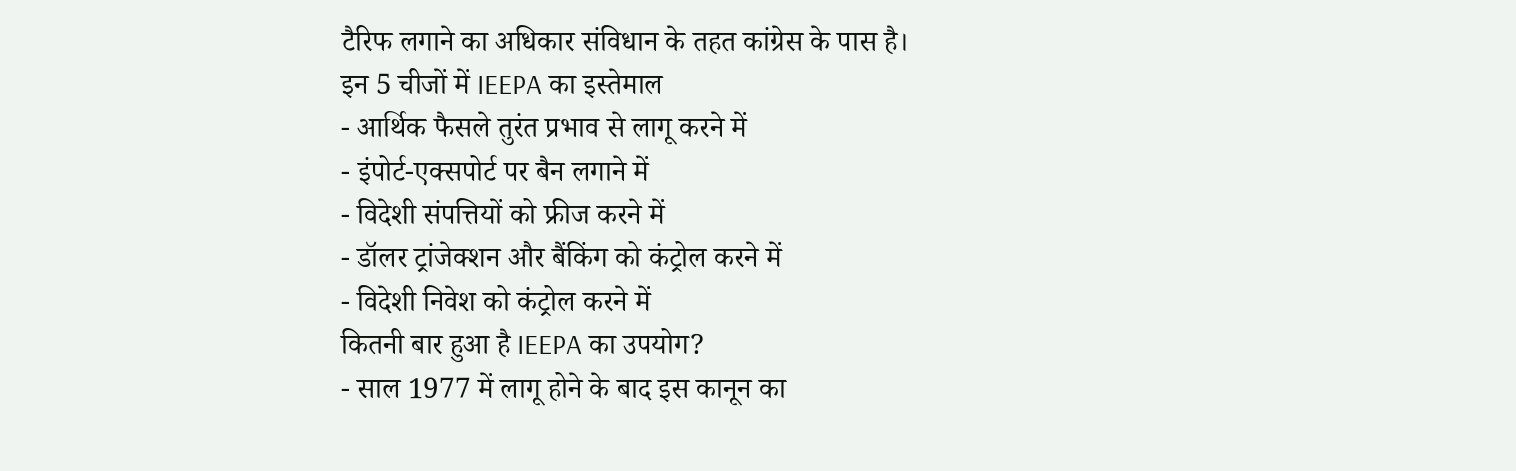टैरिफ लगाने का अधिकार संविधान के तहत कांग्रेस के पास है।
इन 5 चीजों में IEEPA का इस्तेमाल
- आर्थिक फैसले तुरंत प्रभाव से लागू करने में
- इंपोर्ट-एक्सपोर्ट पर बैन लगाने में
- विदेशी संपत्तियों को फ्रीज करने में
- डॉलर ट्रांजेक्शन और बैंकिंग को कंट्रोल करने में
- विदेशी निवेश को कंट्रोल करने में
कितनी बार हुआ है IEEPA का उपयोग?
- साल 1977 में लागू होने के बाद इस कानून का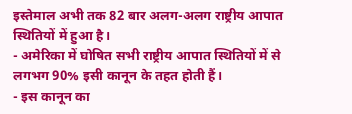इस्तेमाल अभी तक 82 बार अलग-अलग राष्ट्रीय आपात स्थितियों में हुआ है।
- अमेरिका में घोषित सभी राष्ट्रीय आपात स्थितियों में से लगभग 90% इसी कानून के तहत होती हैं।
- इस कानून का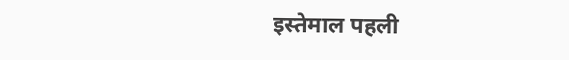इस्तेमाल पहली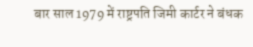बार साल 1979 में राष्ट्रपति जिमी कार्टर ने बंधक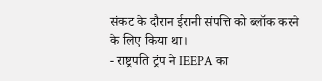संकट के दौरान ईरानी संपत्ति को ब्लॉक करने के लिए किया था।
- राष्ट्रपति ट्रंप ने IEEPA का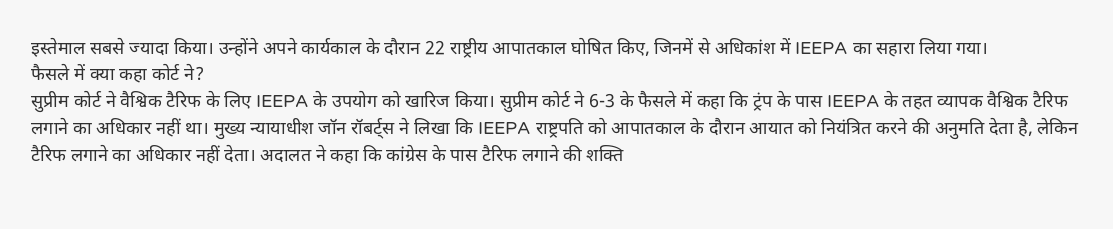इस्तेमाल सबसे ज्यादा किया। उन्होंने अपने कार्यकाल के दौरान 22 राष्ट्रीय आपातकाल घोषित किए, जिनमें से अधिकांश में IEEPA का सहारा लिया गया।
फैसले में क्या कहा कोर्ट ने?
सुप्रीम कोर्ट ने वैश्विक टैरिफ के लिए IEEPA के उपयोग को खारिज किया। सुप्रीम कोर्ट ने 6-3 के फैसले में कहा कि ट्रंप के पास IEEPA के तहत व्यापक वैश्विक टैरिफ लगाने का अधिकार नहीं था। मुख्य न्यायाधीश जॉन रॉबर्ट्स ने लिखा कि IEEPA राष्ट्रपति को आपातकाल के दौरान आयात को नियंत्रित करने की अनुमति देता है, लेकिन टैरिफ लगाने का अधिकार नहीं देता। अदालत ने कहा कि कांग्रेस के पास टैरिफ लगाने की शक्ति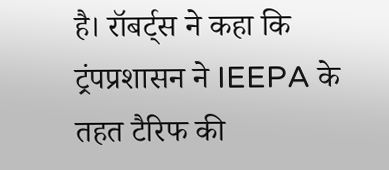है। रॉबर्ट्स ने कहा कि ट्रंपप्रशासन ने IEEPA के तहत टैरिफ की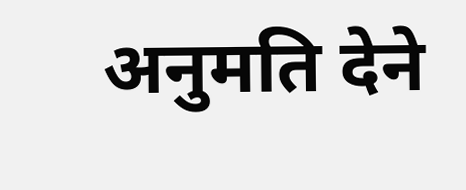अनुमति देने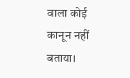वाला कोई कानून नहीं बताया।